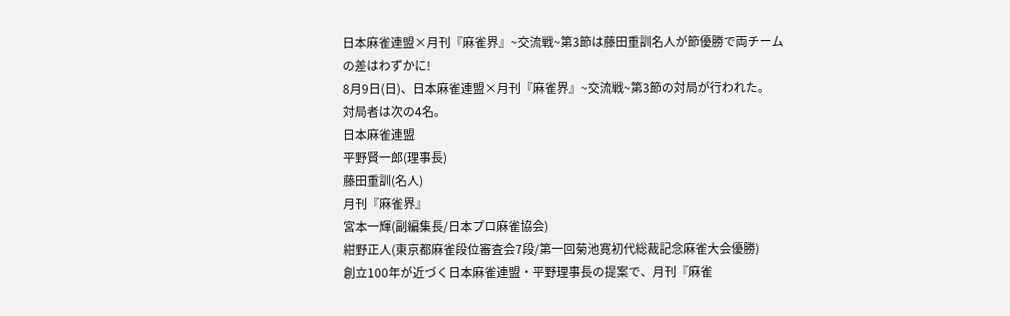日本麻雀連盟×月刊『麻雀界』~交流戦~第3節は藤田重訓名人が節優勝で両チームの差はわずかに!
8月9日(日)、日本麻雀連盟×月刊『麻雀界』~交流戦~第3節の対局が行われた。
対局者は次の4名。
日本麻雀連盟
平野賢一郎(理事長)
藤田重訓(名人)
月刊『麻雀界』
宮本一輝(副編集長/日本プロ麻雀協会)
紺野正人(東京都麻雀段位審査会7段/第一回菊池寛初代総裁記念麻雀大会優勝)
創立100年が近づく日本麻雀連盟・平野理事長の提案で、月刊『麻雀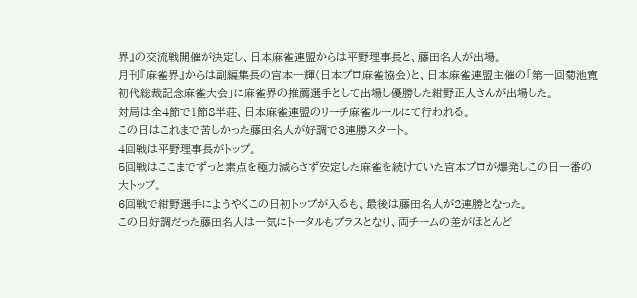界』の交流戦開催が決定し、日本麻雀連盟からは平野理事長と、藤田名人が出場。
月刊『麻雀界』からは副編集長の宮本一輝(日本プロ麻雀協会)と、日本麻雀連盟主催の「第一回菊池寛初代総裁記念麻雀大会」に麻雀界の推薦選手として出場し優勝した紺野正人さんが出場した。
対局は全4節で1節8半荘、日本麻雀連盟のリーチ麻雀ルールにて行われる。
この日はこれまで苦しかった藤田名人が好調で3連勝スタート。
4回戦は平野理事長がトップ。
5回戦はここまでずっと素点を極力減らさず安定した麻雀を続けていた宮本プロが爆発しこの日一番の大トップ。
6回戦で紺野選手にようやくこの日初トップが入るも、最後は藤田名人が2連勝となった。
この日好調だった藤田名人は一気にトータルもプラスとなり、両チームの差がほとんど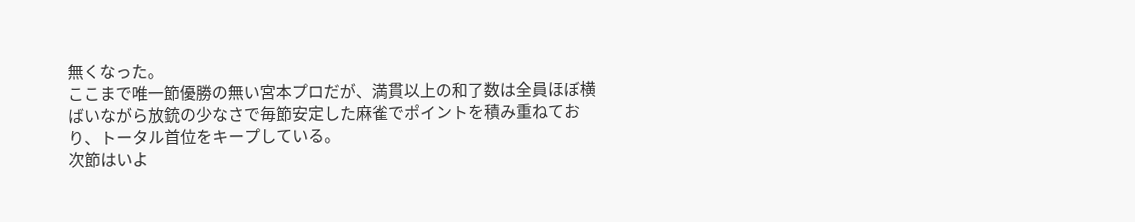無くなった。
ここまで唯一節優勝の無い宮本プロだが、満貫以上の和了数は全員ほぼ横ばいながら放銃の少なさで毎節安定した麻雀でポイントを積み重ねており、トータル首位をキープしている。
次節はいよ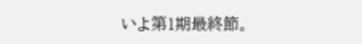いよ第1期最終節。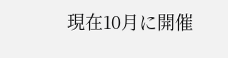現在10月に開催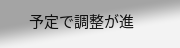予定で調整が進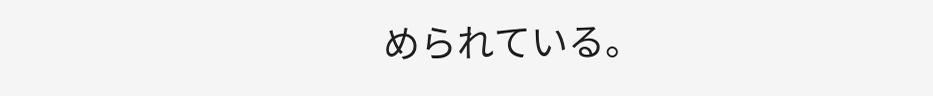められている。